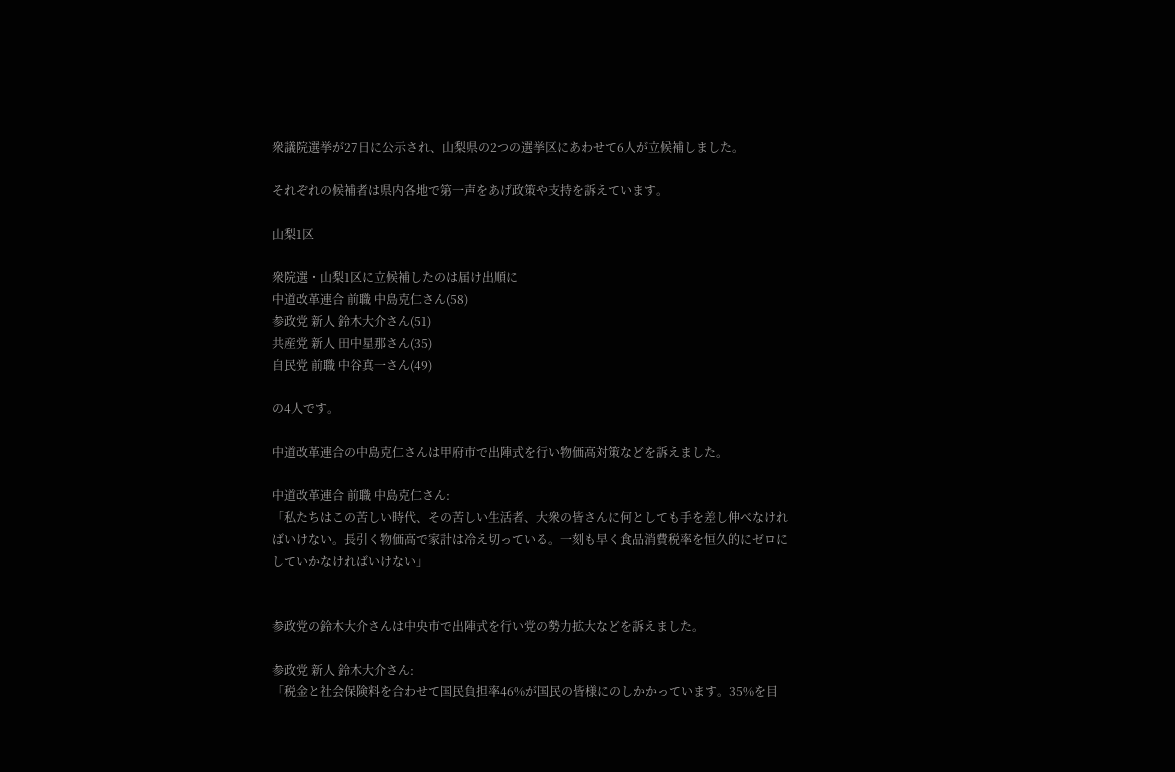衆議院選挙が27日に公示され、山梨県の2つの選挙区にあわせて6人が立候補しました。

それぞれの候補者は県内各地で第一声をあげ政策や支持を訴えています。

山梨1区

衆院選・山梨1区に立候補したのは届け出順に
中道改革連合 前職 中島克仁さん(58)
参政党 新人 鈴木大介さん(51)
共産党 新人 田中星那さん(35)
自民党 前職 中谷真一さん(49)

の4人です。

中道改革連合の中島克仁さんは甲府市で出陣式を行い物価高対策などを訴えました。

中道改革連合 前職 中島克仁さん:
「私たちはこの苦しい時代、その苦しい生活者、大衆の皆さんに何としても手を差し伸べなければいけない。長引く物価高で家計は冷え切っている。一刻も早く食品消費税率を恒久的にゼロにしていかなければいけない」


参政党の鈴木大介さんは中央市で出陣式を行い党の勢力拡大などを訴えました。

参政党 新人 鈴木大介さん:
「税金と社会保険料を合わせて国民負担率46%が国民の皆様にのしかかっています。35%を目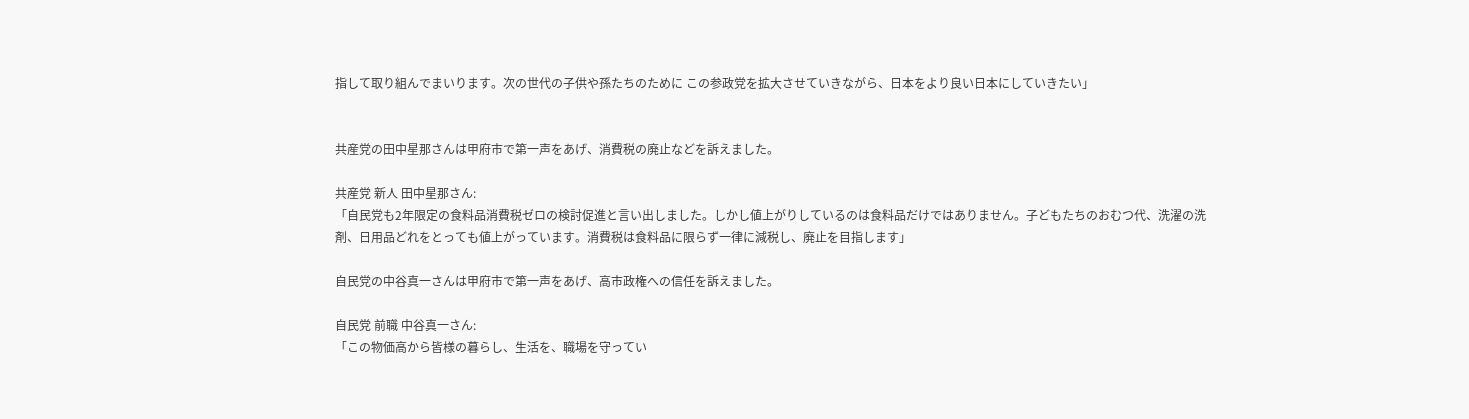指して取り組んでまいります。次の世代の子供や孫たちのために この参政党を拡大させていきながら、日本をより良い日本にしていきたい」


共産党の田中星那さんは甲府市で第一声をあげ、消費税の廃止などを訴えました。

共産党 新人 田中星那さん:
「自民党も2年限定の食料品消費税ゼロの検討促進と言い出しました。しかし値上がりしているのは食料品だけではありません。子どもたちのおむつ代、洗濯の洗剤、日用品どれをとっても値上がっています。消費税は食料品に限らず一律に減税し、廃止を目指します」

自民党の中谷真一さんは甲府市で第一声をあげ、高市政権への信任を訴えました。

自民党 前職 中谷真一さん:
「この物価高から皆様の暮らし、生活を、職場を守ってい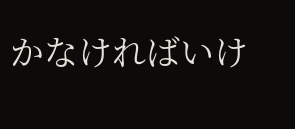かなければいけ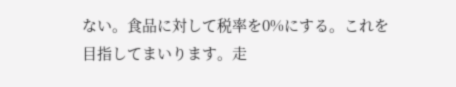ない。食品に対して税率を0%にする。これを目指してまいります。走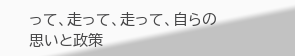って、走って、走って、自らの思いと政策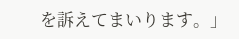を訴えてまいります。」